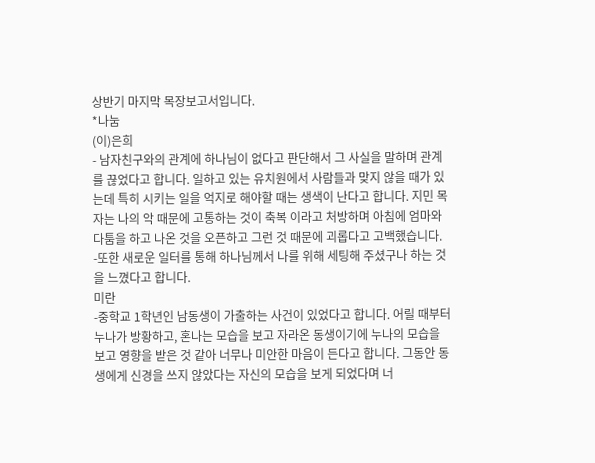상반기 마지막 목장보고서입니다.
*나눔
(이)은희
- 남자친구와의 관계에 하나님이 없다고 판단해서 그 사실을 말하며 관계를 끊었다고 합니다. 일하고 있는 유치원에서 사람들과 맞지 않을 때가 있는데 특히 시키는 일을 억지로 해야할 때는 생색이 난다고 합니다. 지민 목자는 나의 악 때문에 고통하는 것이 축복 이라고 처방하며 아침에 엄마와 다툼을 하고 나온 것을 오픈하고 그런 것 때문에 괴롭다고 고백했습니다.
-또한 새로운 일터를 통해 하나님께서 나를 위해 세팅해 주셨구나 하는 것을 느꼈다고 합니다.
미란
-중학교 1학년인 남동생이 가출하는 사건이 있었다고 합니다. 어릴 때부터 누나가 방황하고, 혼나는 모습을 보고 자라온 동생이기에 누나의 모습을 보고 영향을 받은 것 같아 너무나 미안한 마음이 든다고 합니다. 그동안 동생에게 신경을 쓰지 않았다는 자신의 모습을 보게 되었다며 너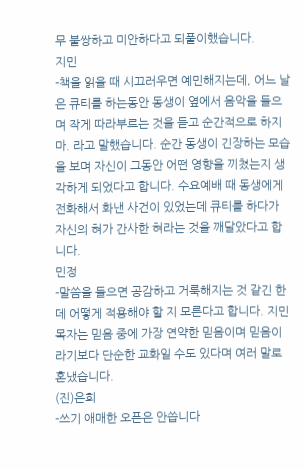무 불쌍하고 미안하다고 되풀이했습니다.
지민
-책을 읽을 때 시끄러우면 예민해지는데, 어느 날은 큐티를 하는동안 동생이 옆에서 음악을 들으며 작게 따라부르는 것을 듣고 순간적으로 하지마. 라고 말했습니다. 순간 동생이 긴장하는 모습을 보며 자신이 그동안 어떤 영향을 끼쳤는지 생각하게 되었다고 합니다. 수요예배 때 동생에게 전화해서 화낸 사건이 있었는데 큐티를 하다가 자신의 혀가 간사한 혀라는 것을 깨달았다고 합니다.
민정
-말씀을 들으면 공감하고 거룩해지는 것 같긴 한데 어떻게 적용해야 할 지 모른다고 합니다. 지민 목자는 믿음 중에 가장 연약한 믿음이며 믿음이라기보다 단순한 교화일 수도 있다며 여러 말로 혼냈습니다.
(진)은희
-쓰기 애매한 오픈은 안씁니다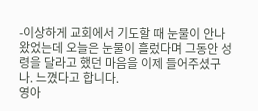-이상하게 교회에서 기도할 때 눈물이 안나왔었는데 오늘은 눈물이 흘렀다며 그동안 성령을 달라고 했던 마음을 이제 들어주셨구나. 느꼈다고 합니다.
영아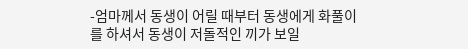-엄마께서 동생이 어릴 때부터 동생에게 화풀이를 하셔서 동생이 저돌적인 끼가 보일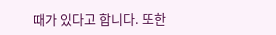때가 있다고 합니다. 또한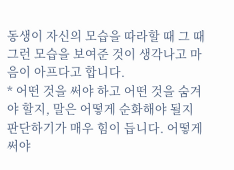동생이 자신의 모습을 따라할 때 그 때 그런 모습을 보여준 것이 생각나고 마음이 아프다고 합니다.
* 어떤 것을 써야 하고 어떤 것을 숨겨야 할지, 말은 어떻게 순화해야 될지 판단하기가 매우 힘이 듭니다. 어떻게 써야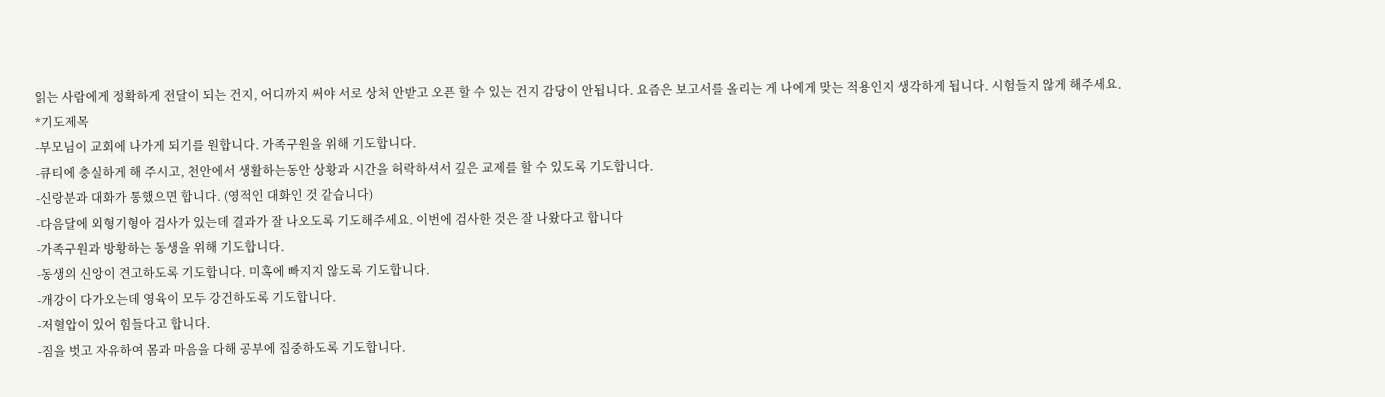읽는 사람에게 정확하게 전달이 되는 건지, 어디까지 써야 서로 상처 안받고 오픈 할 수 있는 건지 감당이 안됩니다. 요즘은 보고서를 올리는 게 나에게 맞는 적용인지 생각하게 됩니다. 시험들지 않게 해주세요.
*기도제목
-부모님이 교회에 나가게 되기를 원합니다. 가족구원을 위해 기도합니다.
-큐티에 충실하게 해 주시고, 천안에서 생활하는동안 상황과 시간을 허락하셔서 깊은 교제를 할 수 있도록 기도합니다.
-신랑분과 대화가 통했으면 합니다. (영적인 대화인 것 같습니다)
-다음달에 외형기형아 검사가 있는데 결과가 잘 나오도록 기도해주세요. 이번에 검사한 것은 잘 나왔다고 합니다
-가족구원과 방황하는 동생을 위해 기도합니다.
-동생의 신앙이 견고하도록 기도합니다. 미혹에 빠지지 않도록 기도합니다.
-개강이 다가오는데 영육이 모두 강건하도록 기도합니다.
-저혈압이 있어 힘들다고 합니다.
-짐을 벗고 자유하여 몸과 마음을 다해 공부에 집중하도록 기도합니다.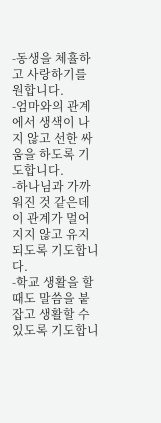-동생을 체휼하고 사랑하기를 원합니다.
-엄마와의 관계에서 생색이 나지 않고 선한 싸움을 하도록 기도합니다.
-하나님과 가까워진 것 같은데 이 관계가 멀어지지 않고 유지되도록 기도합니다.
-학교 생활을 할 때도 말씀을 붙잡고 생활할 수 있도록 기도합니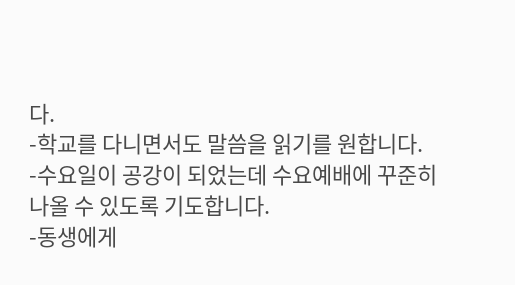다.
-학교를 다니면서도 말씀을 읽기를 원합니다.
-수요일이 공강이 되었는데 수요예배에 꾸준히 나올 수 있도록 기도합니다.
-동생에게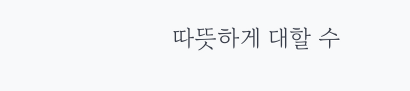따뜻하게 대할 수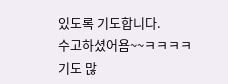있도록 기도합니다.
수고하셨어욤~~ㅋㅋㅋㅋ
기도 많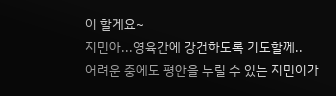이 할게요~
지민아...영육간에 강건하도록 기도할께..
어려운 중에도 평안을 누릴 수 있는 지민이가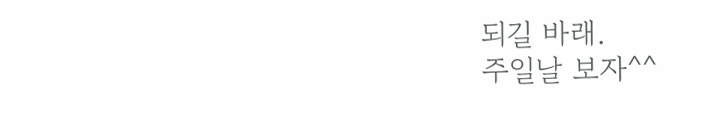되길 바래.
주일날 보자^^